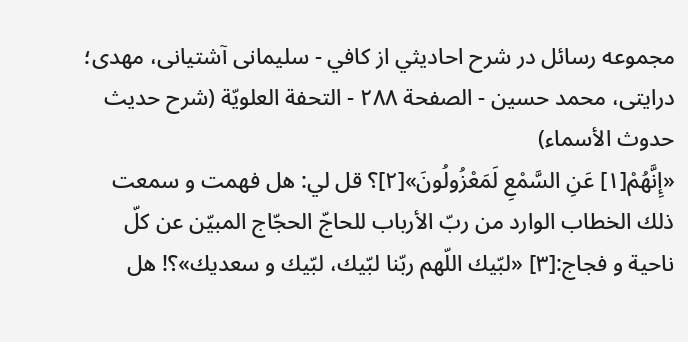مجموعه رسائل در شرح احاديثي از کافي - سلیمانی آشتیانی، مهدی؛ درایتی، محمد حسین - الصفحة ٢٨٨ - التحفة العلويّة (شرح حديث حدوث الأسماء)
«إِنَّهُمْ[١] عَنِ السَّمْعِ لَمَعْزُولُونَ»[٢]؟ قل لي: هل فهمت و سمعت ذلك الخطاب الوارد من ربّ الأرباب للحاجّ الحجّاج المبيّن عن كلّ ناحية و فجاج:[٣] «لبّيك اللّهم ربّنا لبّيك، لبّيك و سعديك»؟! هل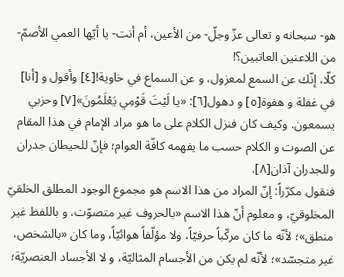هو- سبحانه و تعالى عزّ وجلّ- من الأعين، أم أنت- يا أيّها العمي الأصمّ- من اللاعنين العاتبين؟!
كلّا، إنّك عن السمع لمعزول، و عن السماع في خاوية![٤] وأقول و [أنا] في غفلة و هفوة[٥] و دهول[٦]: «يا لَيْتَ قَوْمِي يَعْلَمُونَ»[٧] وحزبي يسمعون. وكيف كان فنزل الكلام على ما هو مراد الإمام في هذا المقام عن الصوت و الكلام حسب ما يفهمه كافّة العوام؛ فإنّ للحيطان جدران وللجدران آذان[٨].
فنقول مكرّراً: إنّ المراد من هذا الاسم هو مجموع الوجود المطلق الخلقيّ المخلوقيّ، و معلوم أنّ هذا الاسم «بالحروف غير متصوّت، و باللفظ غير منطق»؛ لأنّه ما كان مركّباً حرفيّاً، ولا مؤلّفاً هوائيّاً، وما كان «بالشخص، غير متجسّد»؛ لأنّه لم يكن من الأجسام المثاليّة، و لا الأجساد العنصريّة؛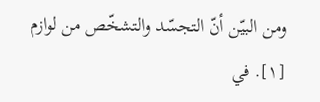ومن البيّن أنّ التجسّد والتشخّص من لوازم
[١]. في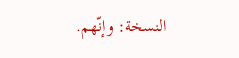النسخة: وإنّهم.